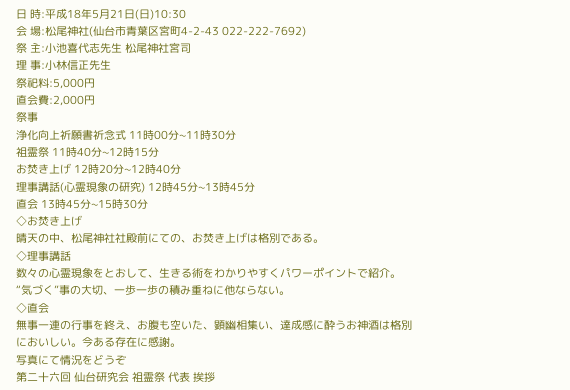日 時:平成18年5月21日(日)10:30
会 場:松尾神社(仙台市青葉区宮町4-2-43 022-222-7692)
祭 主:小池喜代志先生 松尾神社宮司
理 事:小林信正先生
祭祀料:5,000円
直会費:2,000円
祭事
浄化向上祈願書祈念式 11時00分~11時30分
祖霊祭 11時40分~12時15分
お焚き上げ 12時20分~12時40分
理事講話(心霊現象の研究) 12時45分~13時45分
直会 13時45分~15時30分
◇お焚き上げ
晴天の中、松尾神社社殿前にての、お焚き上げは格別である。
◇理事講話
数々の心霊現象をとおして、生きる術をわかりやすくパワーポイントで紹介。
“気づく”事の大切、一歩一歩の積み重ねに他ならない。
◇直会
無事一連の行事を終え、お腹も空いた、顕幽相集い、達成感に酔うお神酒は格別
においしい。今ある存在に感謝。
写真にて情況をどうぞ
第二十六回 仙台研究会 祖霊祭 代表 挨拶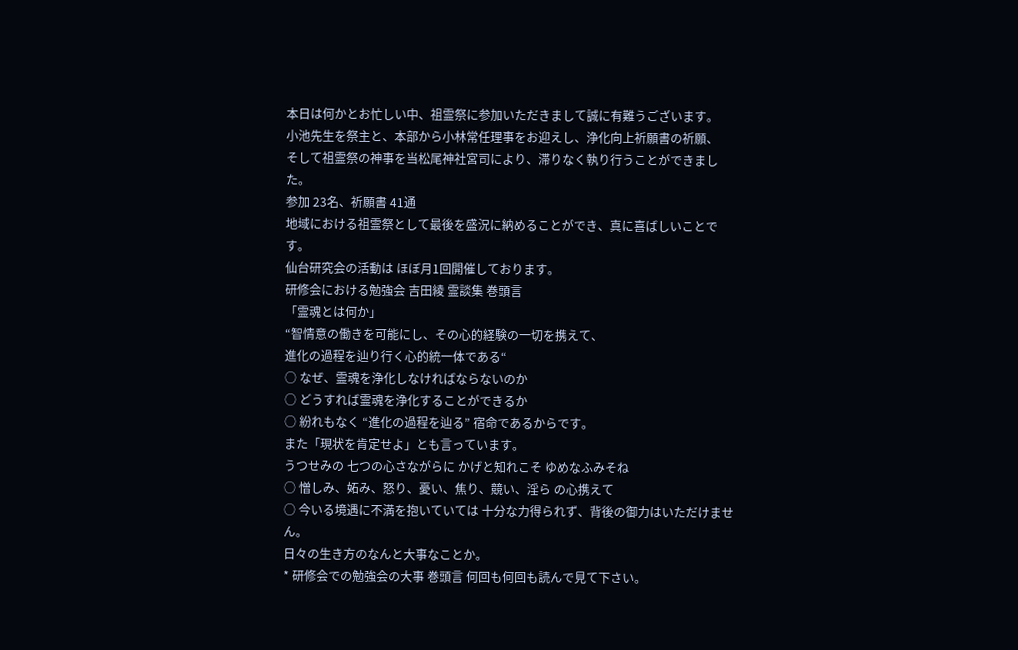本日は何かとお忙しい中、祖霊祭に参加いただきまして誠に有難うございます。
小池先生を祭主と、本部から小林常任理事をお迎えし、浄化向上祈願書の祈願、
そして祖霊祭の神事を当松尾神社宮司により、滞りなく執り行うことができました。
参加 23名、祈願書 41通
地域における祖霊祭として最後を盛況に納めることができ、真に喜ばしいことです。
仙台研究会の活動は ほぼ月1回開催しております。
研修会における勉強会 吉田綾 霊談集 巻頭言
「霊魂とは何か」
“智情意の働きを可能にし、その心的経験の一切を携えて、
進化の過程を辿り行く心的統一体である“
○ なぜ、霊魂を浄化しなければならないのか
○ どうすれば霊魂を浄化することができるか
○ 紛れもなく “進化の過程を辿る” 宿命であるからです。
また「現状を肯定せよ」とも言っています。
うつせみの 七つの心さながらに かげと知れこそ ゆめなふみそね
○ 憎しみ、妬み、怒り、憂い、焦り、競い、淫ら の心携えて
○ 今いる境遇に不満を抱いていては 十分な力得られず、背後の御力はいただけません。
日々の生き方のなんと大事なことか。
* 研修会での勉強会の大事 巻頭言 何回も何回も読んで見て下さい。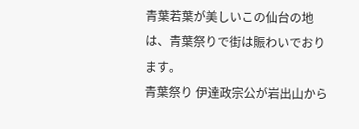青葉若葉が美しいこの仙台の地は、青葉祭りで街は賑わいでおります。
青葉祭り 伊達政宗公が岩出山から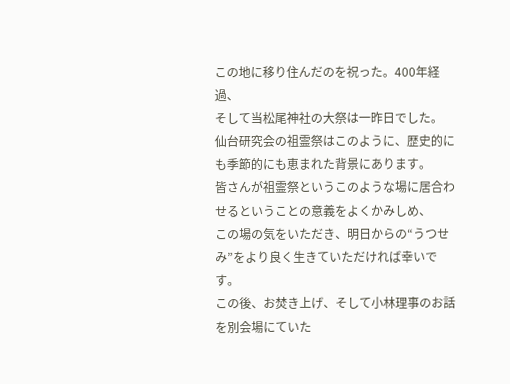この地に移り住んだのを祝った。400年経過、
そして当松尾神社の大祭は一昨日でした。
仙台研究会の祖霊祭はこのように、歴史的にも季節的にも恵まれた背景にあります。
皆さんが祖霊祭というこのような場に居合わせるということの意義をよくかみしめ、
この場の気をいただき、明日からの“うつせみ”をより良く生きていただければ幸いです。
この後、お焚き上げ、そして小林理事のお話を別会場にていた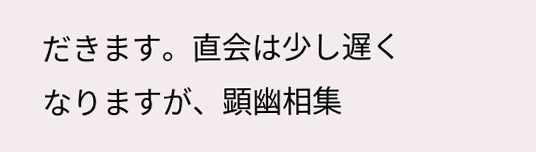だきます。直会は少し遅く
なりますが、顕幽相集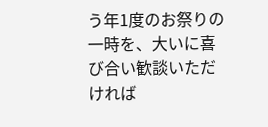う年1度のお祭りの一時を、大いに喜び合い歓談いただければ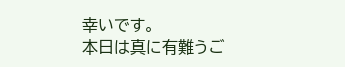幸いです。
本日は真に有難うご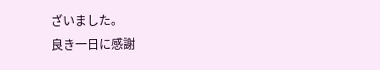ざいました。
良き一日に感謝